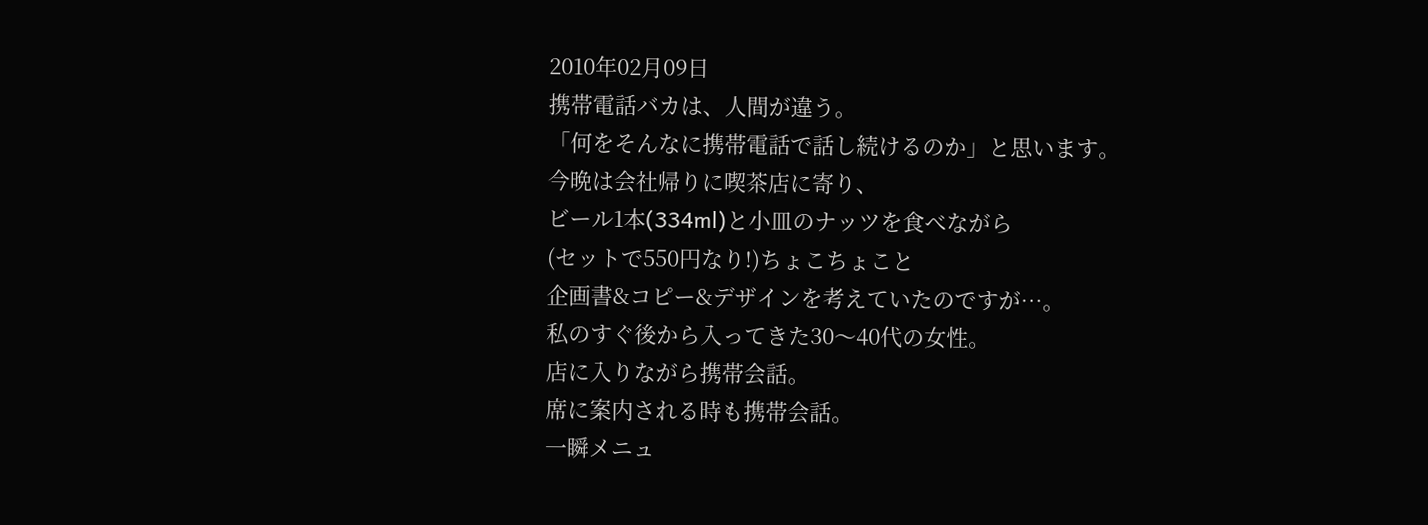2010年02月09日
携帯電話バカは、人間が違う。
「何をそんなに携帯電話で話し続けるのか」と思います。
今晩は会社帰りに喫茶店に寄り、
ビール1本(334ml)と小皿のナッツを食べながら
(セットで550円なり!)ちょこちょこと
企画書&コピー&デザインを考えていたのですが…。
私のすぐ後から入ってきた30〜40代の女性。
店に入りながら携帯会話。
席に案内される時も携帯会話。
一瞬メニュ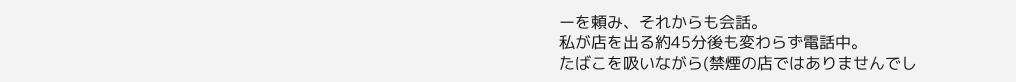ーを頼み、それからも会話。
私が店を出る約45分後も変わらず電話中。
たばこを吸いながら(禁煙の店ではありませんでし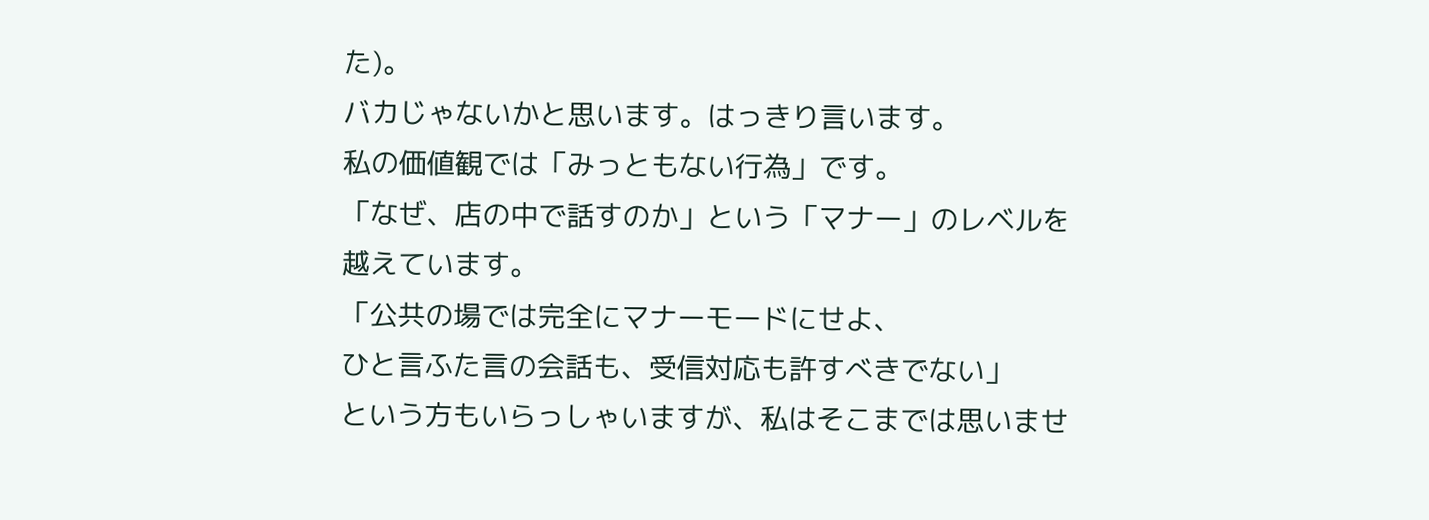た)。
バカじゃないかと思います。はっきり言います。
私の価値観では「みっともない行為」です。
「なぜ、店の中で話すのか」という「マナー」のレベルを
越えています。
「公共の場では完全にマナーモードにせよ、
ひと言ふた言の会話も、受信対応も許すべきでない」
という方もいらっしゃいますが、私はそこまでは思いませ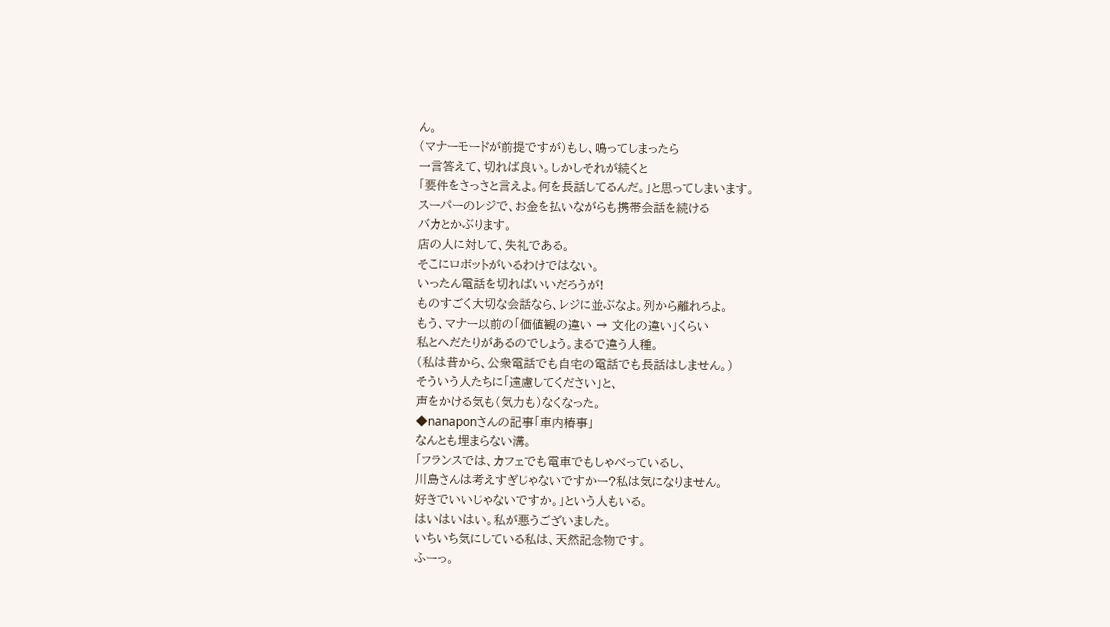ん。
(マナーモードが前提ですが)もし、鳴ってしまったら
一言答えて、切れば良い。しかしそれが続くと
「要件をさっさと言えよ。何を長話してるんだ。」と思ってしまいます。
スーパーのレジで、お金を払いながらも携帯会話を続ける
バカとかぶります。
店の人に対して、失礼である。
そこにロボットがいるわけではない。
いったん電話を切ればいいだろうが!
ものすごく大切な会話なら、レジに並ぶなよ。列から離れろよ。
もう、マナー以前の「価値観の違い → 文化の違い」くらい
私とへだたりがあるのでしょう。まるで違う人種。
(私は昔から、公衆電話でも自宅の電話でも長話はしません。)
そういう人たちに「遠慮してください」と、
声をかける気も(気力も)なくなった。
◆nanaponさんの記事「車内椿事」
なんとも埋まらない溝。
「フランスでは、カフェでも電車でもしゃべっているし、
川島さんは考えすぎじゃないですかー?私は気になりません。
好きでいいじゃないですか。」という人もいる。
はいはいはい。私が悪うございました。
いちいち気にしている私は、天然記念物です。
ふーっ。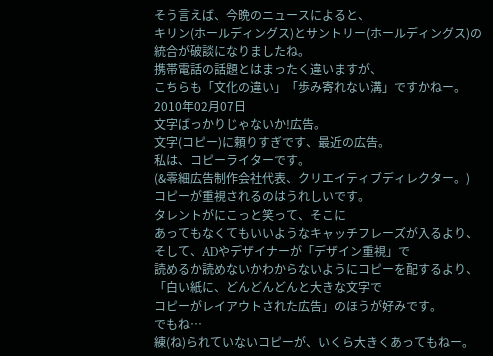そう言えば、今晩のニュースによると、
キリン(ホールディングス)とサントリー(ホールディングス)の
統合が破談になりましたね。
携帯電話の話題とはまったく違いますが、
こちらも「文化の違い」「歩み寄れない溝」ですかねー。
2010年02月07日
文字ばっかりじゃないか!広告。
文字(コピー)に頼りすぎです、最近の広告。
私は、コピーライターです。
(&零細広告制作会社代表、クリエイティブディレクター。)
コピーが重視されるのはうれしいです。
タレントがにこっと笑って、そこに
あってもなくてもいいようなキャッチフレーズが入るより、
そして、ADやデザイナーが「デザイン重視」で
読めるか読めないかわからないようにコピーを配するより、
「白い紙に、どんどんどんと大きな文字で
コピーがレイアウトされた広告」のほうが好みです。
でもね…
練(ね)られていないコピーが、いくら大きくあってもねー。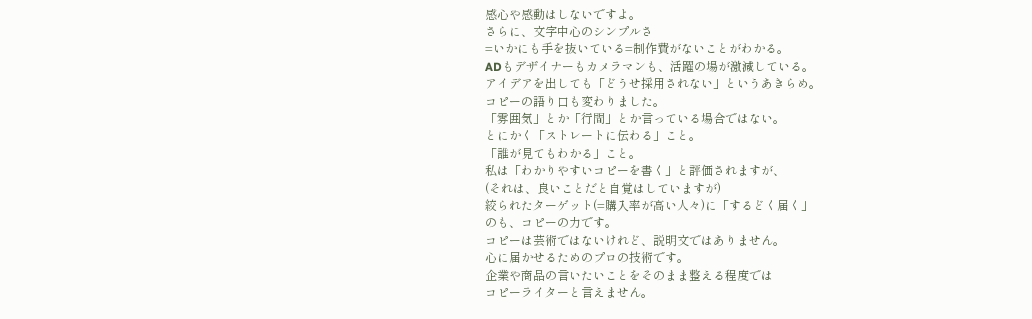感心や感動はしないですよ。
さらに、文字中心のシンプルさ
=いかにも手を抜いている=制作費がないことがわかる。
ADもデザイナーもカメラマンも、活躍の場が激減している。
アイデアを出しても「どうせ採用されない」というあきらめ。
コピーの語り口も変わりました。
「雰囲気」とか「行間」とか言っている場合ではない。
とにかく「ストレートに伝わる」こと。
「誰が見てもわかる」こと。
私は「わかりやすいコピーを書く」と評価されますが、
(それは、良いことだと自覚はしていますが)
絞られたターゲット(=購入率が高い人々)に「するどく届く」
のも、コピーの力です。
コピーは芸術ではないけれど、説明文ではありません。
心に届かせるためのプロの技術です。
企業や商品の言いたいことをそのまま整える程度では
コピーライターと言えません。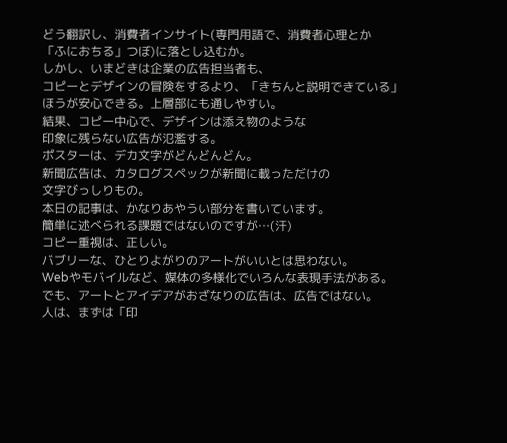どう翻訳し、消費者インサイト(専門用語で、消費者心理とか
「ふにおちる」つぼ)に落とし込むか。
しかし、いまどきは企業の広告担当者も、
コピーとデザインの冒険をするより、「きちんと説明できている」
ほうが安心できる。上層部にも通しやすい。
結果、コピー中心で、デザインは添え物のような
印象に残らない広告が氾濫する。
ポスターは、デカ文字がどんどんどん。
新聞広告は、カタログスペックが新聞に載っただけの
文字びっしりもの。
本日の記事は、かなりあやうい部分を書いています。
簡単に述べられる課題ではないのですが…(汗)
コピー重視は、正しい。
バブリーな、ひとりよがりのアートがいいとは思わない。
Webやモバイルなど、媒体の多様化でいろんな表現手法がある。
でも、アートとアイデアがおざなりの広告は、広告ではない。
人は、まずは「印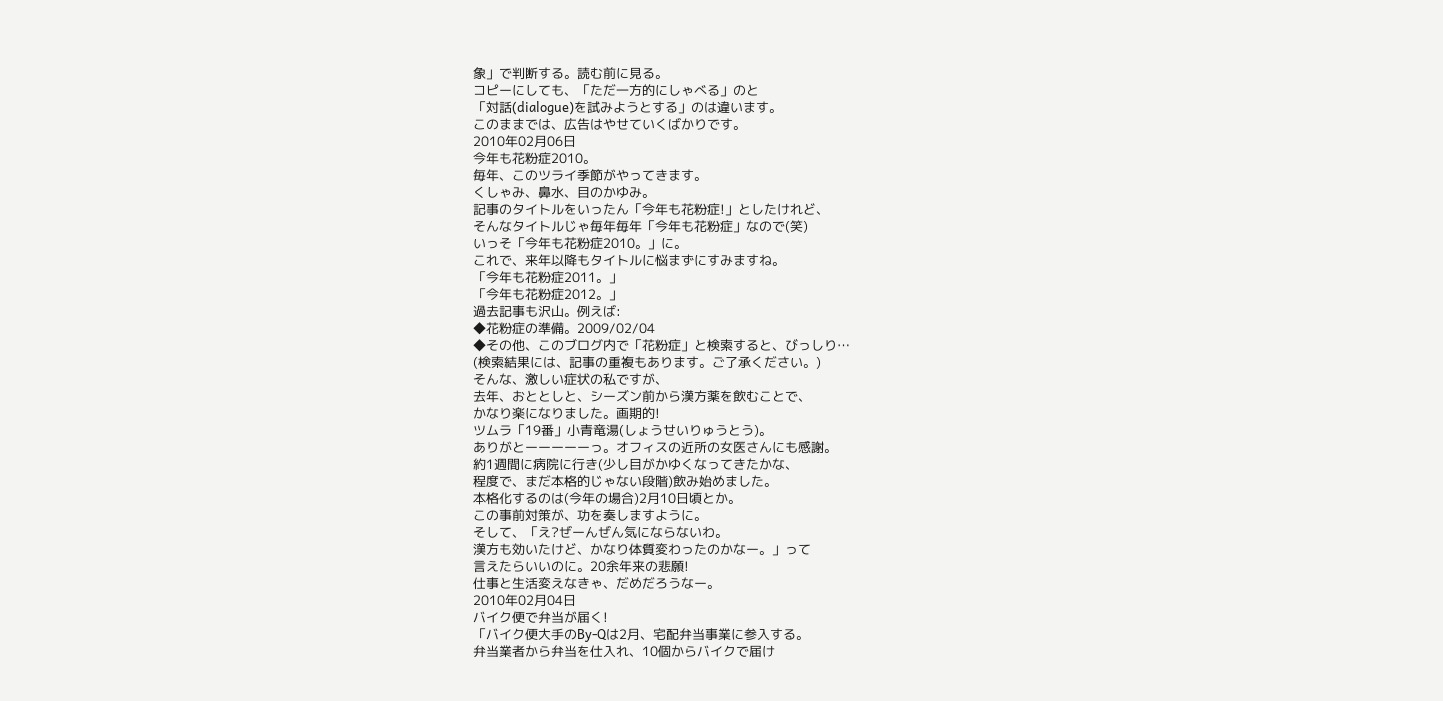象」で判断する。読む前に見る。
コピーにしても、「ただ一方的にしゃべる」のと
「対話(dialogue)を試みようとする」のは違います。
このままでは、広告はやせていくばかりです。
2010年02月06日
今年も花粉症2010。
毎年、このツライ季節がやってきます。
くしゃみ、鼻水、目のかゆみ。
記事のタイトルをいったん「今年も花粉症!」としたけれど、
そんなタイトルじゃ毎年毎年「今年も花粉症」なので(笑)
いっそ「今年も花粉症2010。」に。
これで、来年以降もタイトルに悩まずにすみますね。
「今年も花粉症2011。」
「今年も花粉症2012。」
過去記事も沢山。例えば:
◆花粉症の準備。2009/02/04
◆その他、このブログ内で「花粉症」と検索すると、びっしり…
(検索結果には、記事の重複もあります。ご了承ください。)
そんな、激しい症状の私ですが、
去年、おととしと、シーズン前から漢方薬を飲むことで、
かなり楽になりました。画期的!
ツムラ「19番」小青竜湯(しょうせいりゅうとう)。
ありがとーーーーーっ。オフィスの近所の女医さんにも感謝。
約1週間に病院に行き(少し目がかゆくなってきたかな、
程度で、まだ本格的じゃない段階)飲み始めました。
本格化するのは(今年の場合)2月10日頃とか。
この事前対策が、功を奏しますように。
そして、「え?ぜーんぜん気にならないわ。
漢方も効いたけど、かなり体質変わったのかなー。」って
言えたらいいのに。20余年来の悲願!
仕事と生活変えなきゃ、だめだろうなー。
2010年02月04日
バイク便で弁当が届く!
「バイク便大手のBy-Qは2月、宅配弁当事業に参入する。
弁当業者から弁当を仕入れ、10個からバイクで届け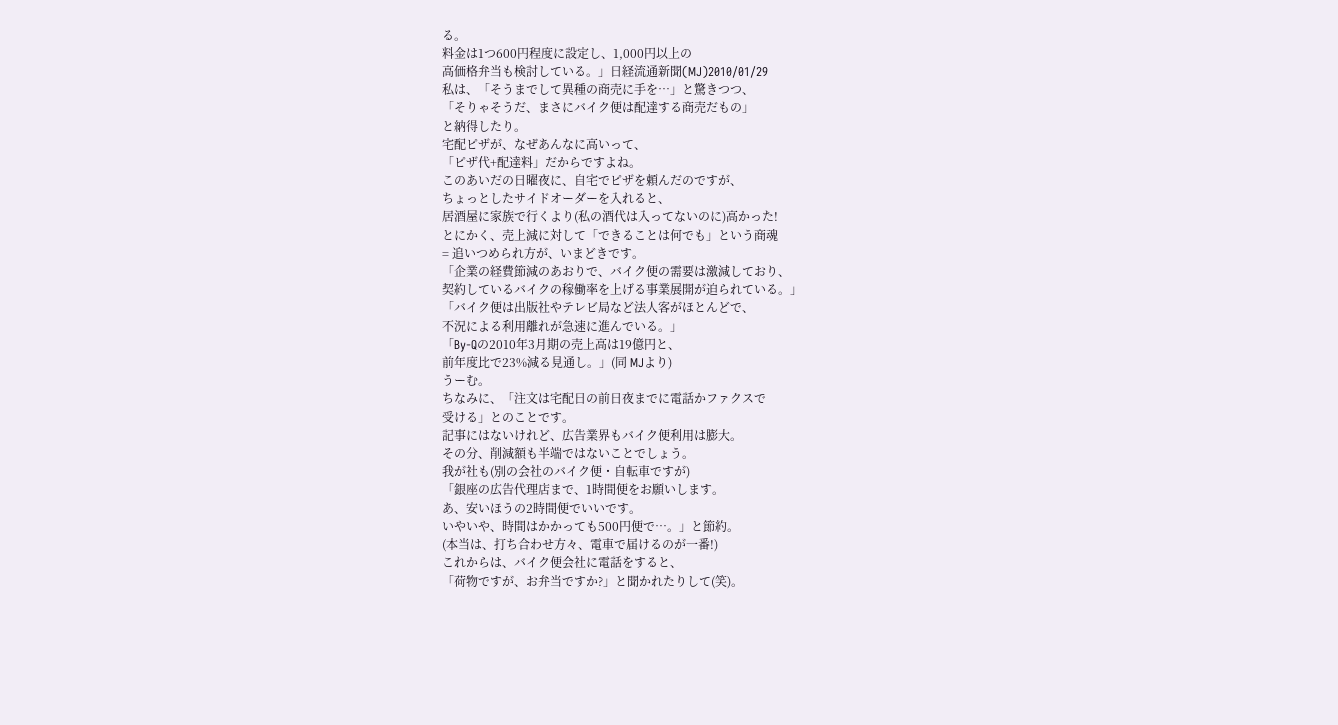る。
料金は1つ600円程度に設定し、1,000円以上の
高価格弁当も検討している。」日経流通新聞(MJ)2010/01/29
私は、「そうまでして異種の商売に手を…」と驚きつつ、
「そりゃそうだ、まさにバイク便は配達する商売だもの」
と納得したり。
宅配ピザが、なぜあんなに高いって、
「ピザ代+配達料」だからですよね。
このあいだの日曜夜に、自宅でピザを頼んだのですが、
ちょっとしたサイドオーダーを入れると、
居酒屋に家族で行くより(私の酒代は入ってないのに)高かった!
とにかく、売上減に対して「できることは何でも」という商魂
= 追いつめられ方が、いまどきです。
「企業の経費節減のあおりで、バイク便の需要は激減しており、
契約しているバイクの稼働率を上げる事業展開が迫られている。」
「バイク便は出版社やテレビ局など法人客がほとんどで、
不況による利用離れが急速に進んでいる。」
「By-Qの2010年3月期の売上高は19億円と、
前年度比で23%減る見通し。」(同 MJより)
うーむ。
ちなみに、「注文は宅配日の前日夜までに電話かファクスで
受ける」とのことです。
記事にはないけれど、広告業界もバイク便利用は膨大。
その分、削減額も半端ではないことでしょう。
我が社も(別の会社のバイク便・自転車ですが)
「銀座の広告代理店まで、1時間便をお願いします。
あ、安いほうの2時間便でいいです。
いやいや、時間はかかっても500円便で…。」と節約。
(本当は、打ち合わせ方々、電車で届けるのが一番!)
これからは、バイク便会社に電話をすると、
「荷物ですが、お弁当ですか?」と聞かれたりして(笑)。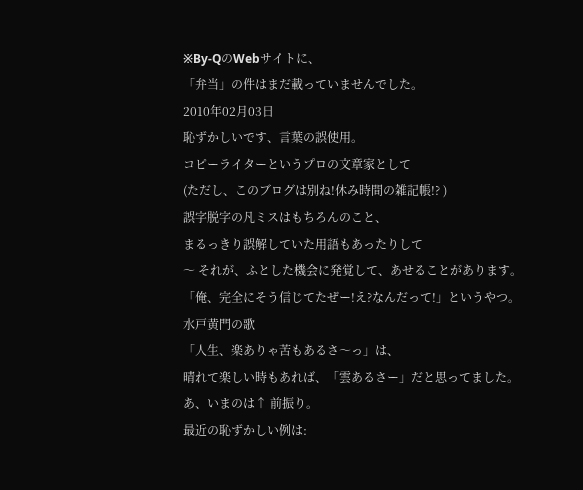※By-QのWebサイトに、
「弁当」の件はまだ載っていませんでした。
2010年02月03日
恥ずかしいです、言葉の誤使用。
コピーライターというプロの文章家として
(ただし、このブログは別ね!休み時間の雑記帳!? )
誤字脱字の凡ミスはもちろんのこと、
まるっきり誤解していた用語もあったりして
〜 それが、ふとした機会に発覚して、あせることがあります。
「俺、完全にそう信じてたぜー!え?なんだって!」というやつ。
水戸黄門の歌
「人生、楽ありゃ苦もあるさ〜っ」は、
晴れて楽しい時もあれば、「雲あるさー」だと思ってました。
あ、いまのは↑ 前振り。
最近の恥ずかしい例は: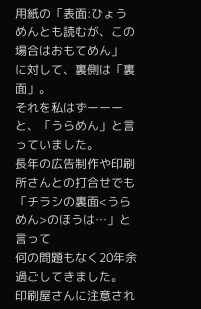用紙の「表面:ひょうめんとも読むが、この場合はおもてめん」
に対して、裏側は「裏面」。
それを私はずーーーと、「うらめん」と言っていました。
長年の広告制作や印刷所さんとの打合せでも
「チラシの裏面<うらめん>のほうは…」と言って
何の問題もなく20年余 過ごしてきました。
印刷屋さんに注意され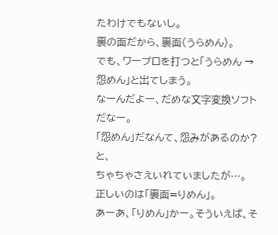たわけでもないし。
裏の面だから、裏面(うらめん)。
でも、ワープロを打つと「うらめん → 怨めん」と出てしまう。
なーんだよー、だめな文字変換ソフトだなー。
「怨めん」だなんて、怨みがあるのか? と、
ちゃちゃさえいれていましたが…。
正しいのは「裏面=りめん」。
あーあ、「りめん」かー。そういえば、そ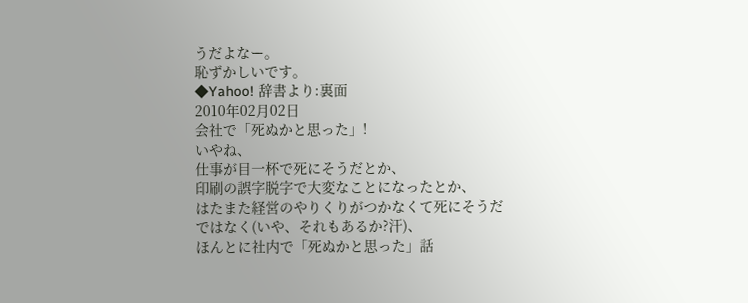うだよなー。
恥ずかしいです。
◆Yahoo! 辞書より:裏面
2010年02月02日
会社で「死ぬかと思った」!
いやね、
仕事が目一杯で死にそうだとか、
印刷の誤字脱字で大変なことになったとか、
はたまた経営のやりくりがつかなくて死にそうだ
ではなく(いや、それもあるか?汗)、
ほんとに社内で「死ぬかと思った」話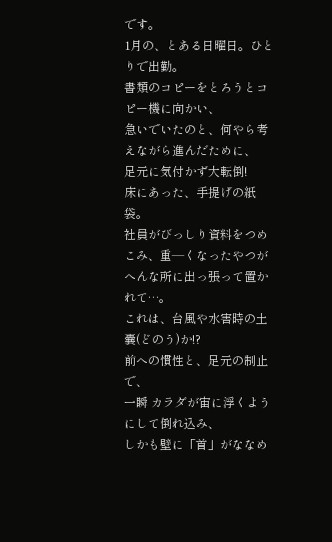です。
1月の、とある日曜日。ひとりで出勤。
書類のコピーをとろうとコピー機に向かい、
急いでいたのと、何やら考えながら進んだために、
足元に気付かず大転倒!
床にあった、手提げの紙袋。
社員がびっしり資料をつめこみ、重―くなったやつが
へんな所に出っ張って置かれて…。
これは、台風や水害時の土嚢(どのう)か!?
前への慣性と、足元の制止で、
一瞬 カラダが宙に浮くようにして倒れ込み、
しかも壁に「首」がななめ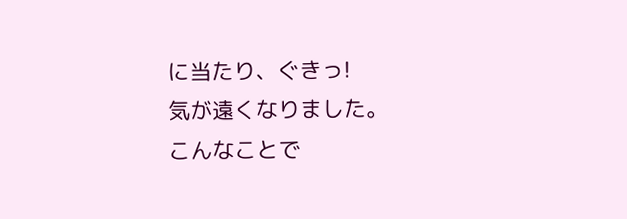に当たり、ぐきっ!
気が遠くなりました。
こんなことで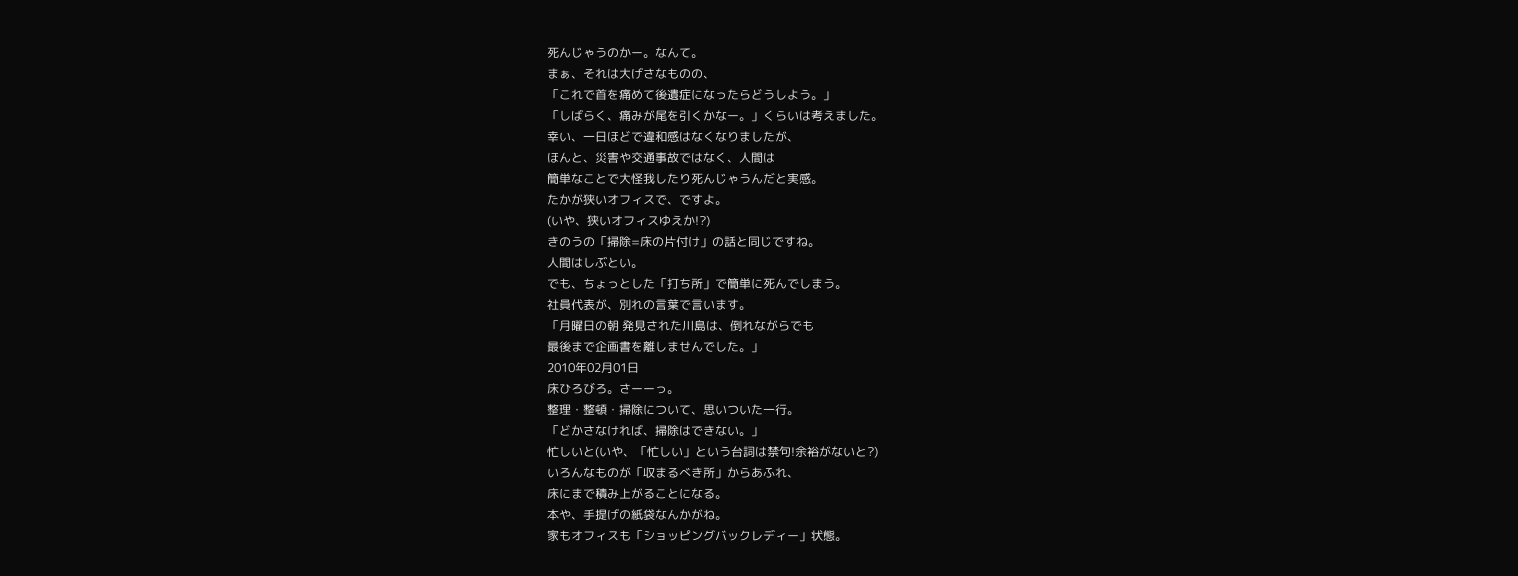死んじゃうのかー。なんて。
まぁ、それは大げさなものの、
「これで首を痛めて後遺症になったらどうしよう。」
「しばらく、痛みが尾を引くかなー。」くらいは考えました。
幸い、一日ほどで違和感はなくなりましたが、
ほんと、災害や交通事故ではなく、人間は
簡単なことで大怪我したり死んじゃうんだと実感。
たかが狭いオフィスで、ですよ。
(いや、狭いオフィスゆえか!?)
きのうの「掃除=床の片付け」の話と同じですね。
人間はしぶとい。
でも、ちょっとした「打ち所」で簡単に死んでしまう。
社員代表が、別れの言葉で言います。
「月曜日の朝 発見された川島は、倒れながらでも
最後まで企画書を離しませんでした。」
2010年02月01日
床ひろびろ。さーーっ。
整理・整頓・掃除について、思いついた一行。
「どかさなければ、掃除はできない。」
忙しいと(いや、「忙しい」という台詞は禁句!余裕がないと?)
いろんなものが「収まるべき所」からあふれ、
床にまで積み上がることになる。
本や、手提げの紙袋なんかがね。
家もオフィスも「ショッピングバックレディー」状態。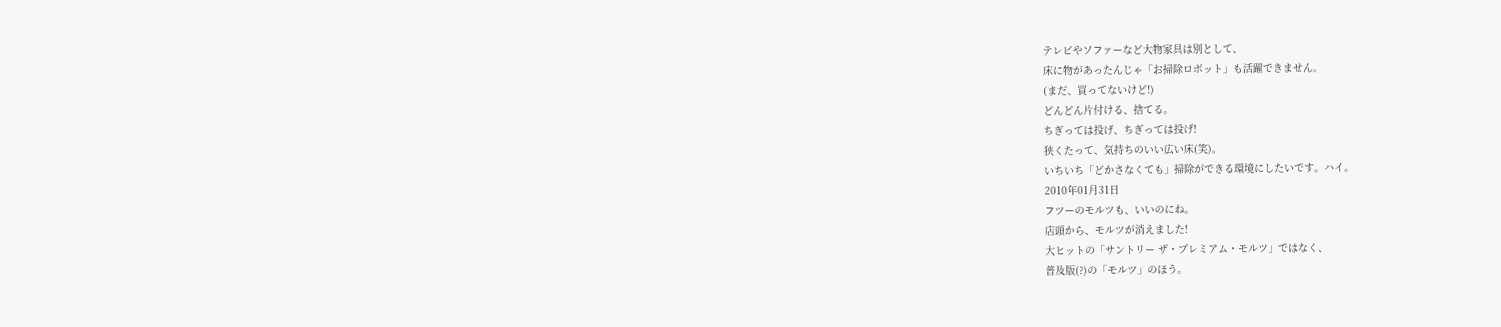テレビやソファーなど大物家具は別として、
床に物があったんじゃ「お掃除ロボット」も活躍できません。
(まだ、買ってないけど!)
どんどん片付ける、捨てる。
ちぎっては投げ、ちぎっては投げ!
狭くたって、気持ちのいい広い床(笑)。
いちいち「どかさなくても」掃除ができる環境にしたいです。ハイ。
2010年01月31日
フツーのモルツも、いいのにね。
店頭から、モルツが消えました!
大ヒットの「サントリー ザ・プレミアム・モルツ」ではなく、
普及版(?)の「モルツ」のほう。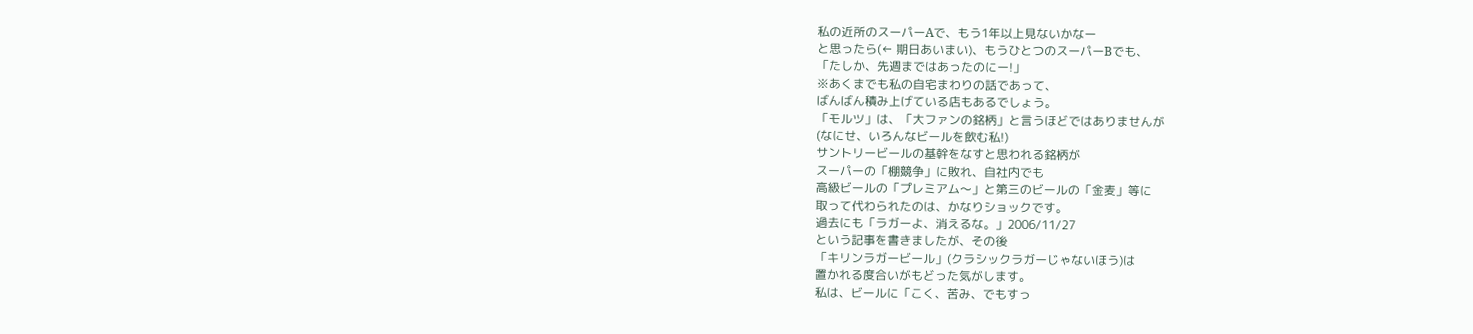私の近所のスーパーAで、もう1年以上見ないかなー
と思ったら(← 期日あいまい)、もうひとつのスーパーBでも、
「たしか、先週まではあったのにー!」
※あくまでも私の自宅まわりの話であって、
ばんばん積み上げている店もあるでしょう。
「モルツ」は、「大ファンの銘柄」と言うほどではありませんが
(なにせ、いろんなビールを飲む私!)
サントリービールの基幹をなすと思われる銘柄が
スーパーの「棚競争」に敗れ、自社内でも
高級ビールの「プレミアム〜」と第三のビールの「金麦」等に
取って代わられたのは、かなりショックです。
過去にも「ラガーよ、消えるな。」2006/11/27
という記事を書きましたが、その後
「キリンラガービール」(クラシックラガーじゃないほう)は
置かれる度合いがもどった気がします。
私は、ビールに「こく、苦み、でもすっ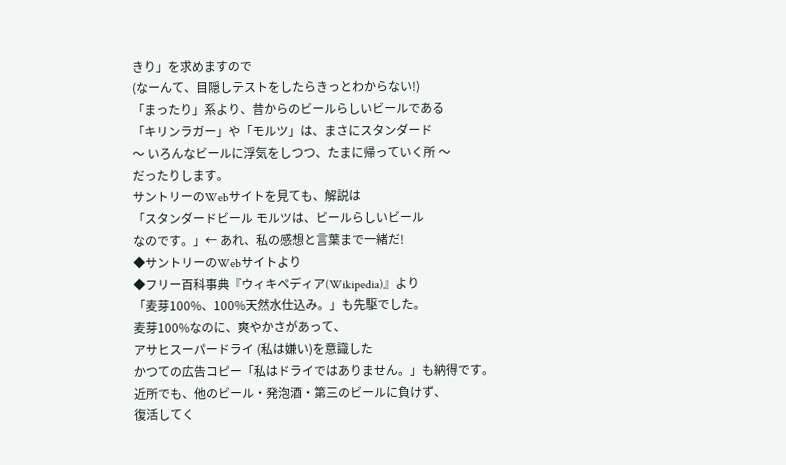きり」を求めますので
(なーんて、目隠しテストをしたらきっとわからない!)
「まったり」系より、昔からのビールらしいビールである
「キリンラガー」や「モルツ」は、まさにスタンダード
〜 いろんなビールに浮気をしつつ、たまに帰っていく所 〜
だったりします。
サントリーのWebサイトを見ても、解説は
「スタンダードビール モルツは、ビールらしいビール
なのです。」← あれ、私の感想と言葉まで一緒だ!
◆サントリーのWebサイトより
◆フリー百科事典『ウィキペディア(Wikipedia)』より
「麦芽100%、100%天然水仕込み。」も先駆でした。
麦芽100%なのに、爽やかさがあって、
アサヒスーパードライ (私は嫌い)を意識した
かつての広告コピー「私はドライではありません。」も納得です。
近所でも、他のビール・発泡酒・第三のビールに負けず、
復活してく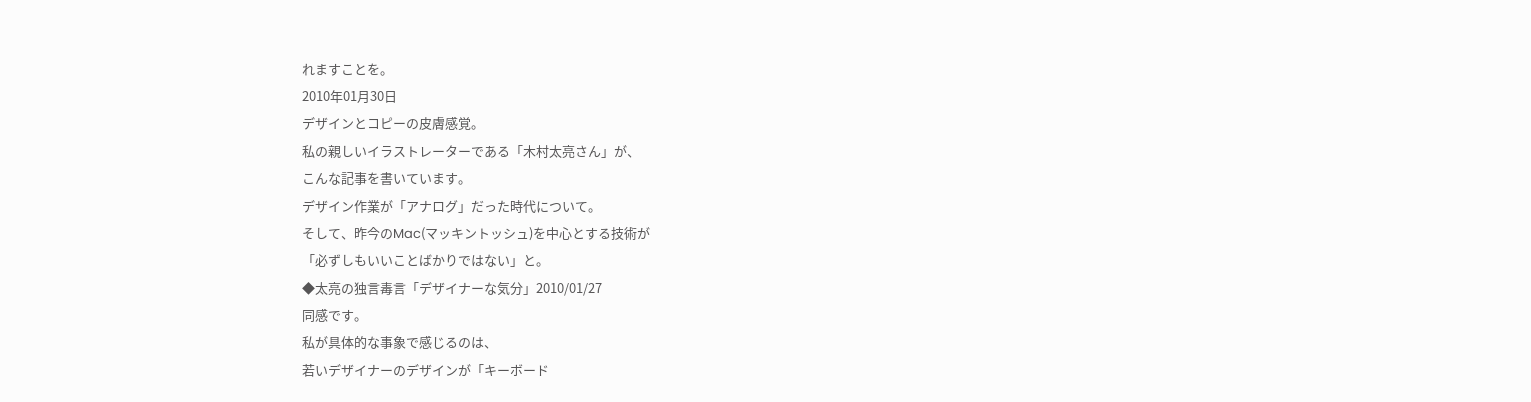れますことを。
2010年01月30日
デザインとコピーの皮膚感覚。
私の親しいイラストレーターである「木村太亮さん」が、
こんな記事を書いています。
デザイン作業が「アナログ」だった時代について。
そして、昨今のMac(マッキントッシュ)を中心とする技術が
「必ずしもいいことばかりではない」と。
◆太亮の独言毒言「デザイナーな気分」2010/01/27
同感です。
私が具体的な事象で感じるのは、
若いデザイナーのデザインが「キーボード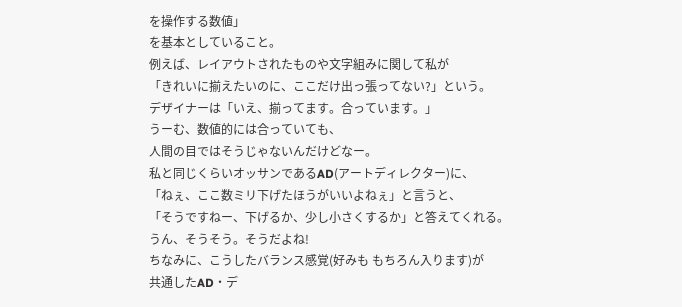を操作する数値」
を基本としていること。
例えば、レイアウトされたものや文字組みに関して私が
「きれいに揃えたいのに、ここだけ出っ張ってない?」という。
デザイナーは「いえ、揃ってます。合っています。」
うーむ、数値的には合っていても、
人間の目ではそうじゃないんだけどなー。
私と同じくらいオッサンであるAD(アートディレクター)に、
「ねぇ、ここ数ミリ下げたほうがいいよねぇ」と言うと、
「そうですねー、下げるか、少し小さくするか」と答えてくれる。
うん、そうそう。そうだよね!
ちなみに、こうしたバランス感覚(好みも もちろん入ります)が
共通したAD・デ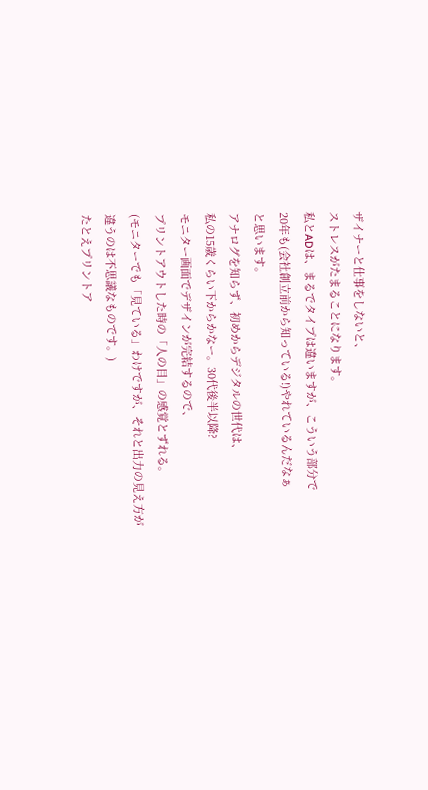ザイナーと仕事をしないと、
ストレスがたまることになります。
私とADは、まるでタイプは違いますが、こういう部分で
20年も(会社創立前から知っている!)やれているんだなぁ
と思います。
アナログを知らず、初めからデジタルの世代は、
私の15歳くらい下からかなー。30代後半以降?
モニター画面でデザインが完結するので、
プリントアウトした時の「人の目」の感覚とずれる。
(モニターでも「見ている」わけですが、それと出力の見え方が
違うのは不思議なものです。)
たとえプリントア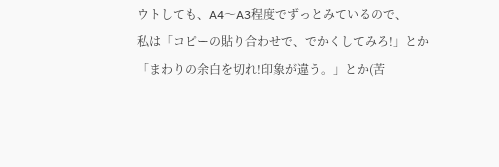ウトしても、A4〜A3程度でずっとみているので、
私は「コピーの貼り合わせで、でかくしてみろ!」とか
「まわりの余白を切れ!印象が違う。」とか(苦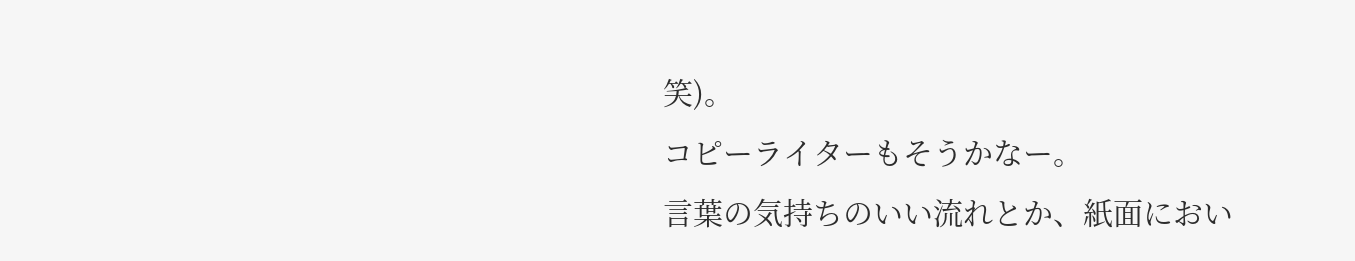笑)。
コピーライターもそうかなー。
言葉の気持ちのいい流れとか、紙面におい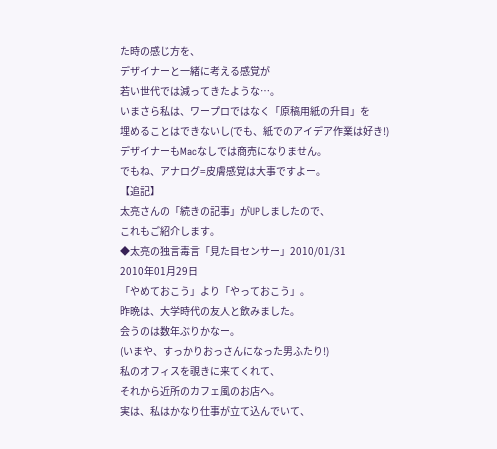た時の感じ方を、
デザイナーと一緒に考える感覚が
若い世代では減ってきたような…。
いまさら私は、ワープロではなく「原稿用紙の升目」を
埋めることはできないし(でも、紙でのアイデア作業は好き!)
デザイナーもMacなしでは商売になりません。
でもね、アナログ=皮膚感覚は大事ですよー。
【追記】
太亮さんの「続きの記事」がUPしましたので、
これもご紹介します。
◆太亮の独言毒言「見た目センサー」2010/01/31
2010年01月29日
「やめておこう」より「やっておこう」。
昨晩は、大学時代の友人と飲みました。
会うのは数年ぶりかなー。
(いまや、すっかりおっさんになった男ふたり!)
私のオフィスを覗きに来てくれて、
それから近所のカフェ風のお店へ。
実は、私はかなり仕事が立て込んでいて、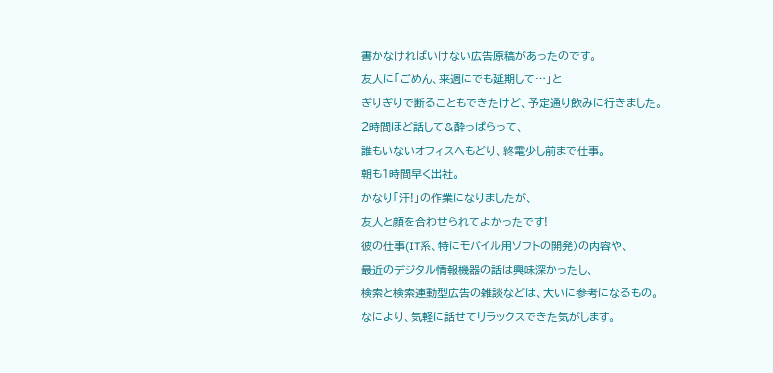書かなければいけない広告原稿があったのです。
友人に「ごめん、来週にでも延期して…」と
ぎりぎりで断ることもできたけど、予定通り飲みに行きました。
2時間ほど話して&酔っぱらって、
誰もいないオフィスへもどり、終電少し前まで仕事。
朝も1時間早く出社。
かなり「汗!」の作業になりましたが、
友人と顔を合わせられてよかったです!
彼の仕事(IT系、特にモバイル用ソフトの開発)の内容や、
最近のデジタル情報機器の話は興味深かったし、
検索と検索連動型広告の雑談などは、大いに参考になるもの。
なにより、気軽に話せてリラックスできた気がします。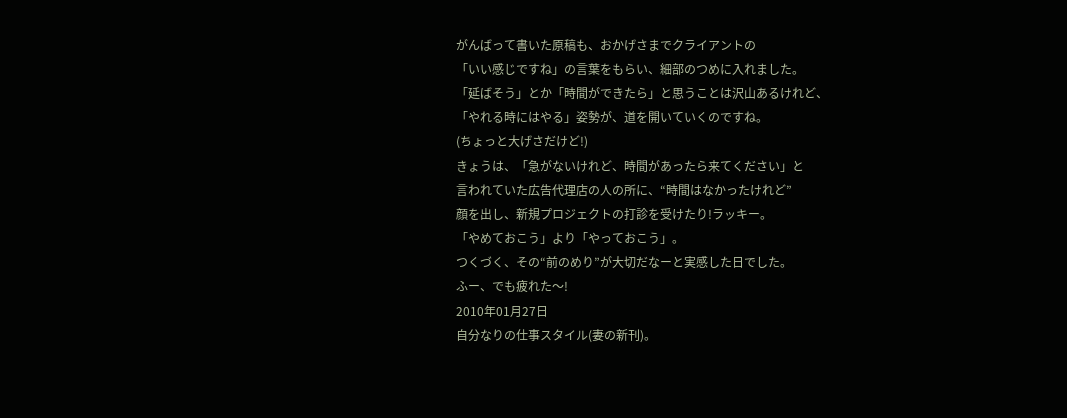がんばって書いた原稿も、おかげさまでクライアントの
「いい感じですね」の言葉をもらい、細部のつめに入れました。
「延ばそう」とか「時間ができたら」と思うことは沢山あるけれど、
「やれる時にはやる」姿勢が、道を開いていくのですね。
(ちょっと大げさだけど!)
きょうは、「急がないけれど、時間があったら来てください」と
言われていた広告代理店の人の所に、“時間はなかったけれど”
顔を出し、新規プロジェクトの打診を受けたり!ラッキー。
「やめておこう」より「やっておこう」。
つくづく、その“前のめり”が大切だなーと実感した日でした。
ふー、でも疲れた〜!
2010年01月27日
自分なりの仕事スタイル(妻の新刊)。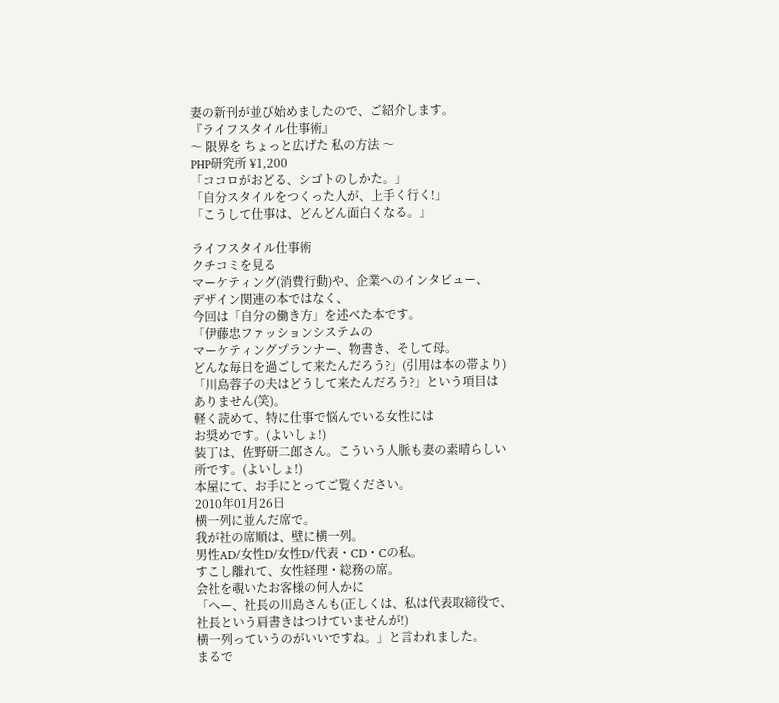妻の新刊が並び始めましたので、ご紹介します。
『ライフスタイル仕事術』
〜 限界を ちょっと広げた 私の方法 〜
PHP研究所 ¥1,200
「ココロがおどる、シゴトのしかた。」
「自分スタイルをつくった人が、上手く行く!」
「こうして仕事は、どんどん面白くなる。」

ライフスタイル仕事術
クチコミを見る
マーケティング(消費行動)や、企業へのインタビュー、
デザイン関連の本ではなく、
今回は「自分の働き方」を述べた本です。
「伊藤忠ファッションシステムの
マーケティングプランナー、物書き、そして母。
どんな毎日を過ごして来たんだろう?」(引用は本の帯より)
「川島蓉子の夫はどうして来たんだろう?」という項目は
ありません(笑)。
軽く読めて、特に仕事で悩んでいる女性には
お奨めです。(よいしょ!)
装丁は、佐野研二郎さん。こういう人脈も妻の素晴らしい
所です。(よいしょ!)
本屋にて、お手にとってご覧ください。
2010年01月26日
横一列に並んだ席で。
我が社の席順は、壁に横一列。
男性AD/女性D/女性D/代表・CD・Cの私。
すこし離れて、女性経理・総務の席。
会社を覗いたお客様の何人かに
「へー、社長の川島さんも(正しくは、私は代表取締役で、
社長という肩書きはつけていませんが!)
横一列っていうのがいいですね。」と言われました。
まるで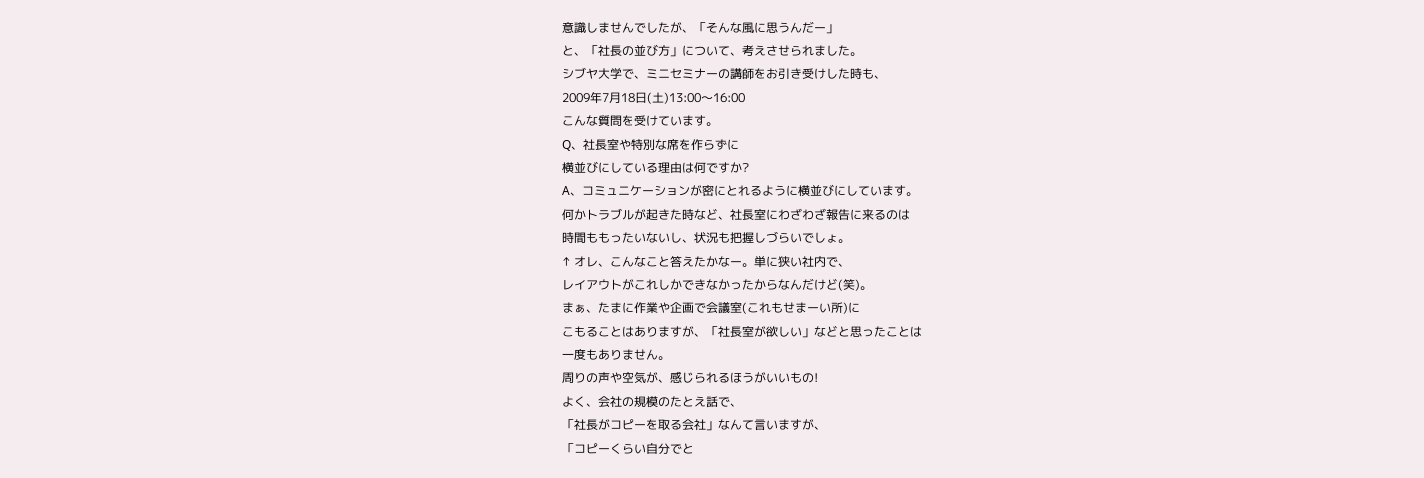意識しませんでしたが、「そんな風に思うんだー」
と、「社長の並び方」について、考えさせられました。
シブヤ大学で、ミニセミナーの講師をお引き受けした時も、
2009年7月18日(土)13:00〜16:00
こんな質問を受けています。
Q、社長室や特別な席を作らずに
横並びにしている理由は何ですか?
A、コミュニケーションが密にとれるように横並びにしています。
何かトラブルが起きた時など、社長室にわざわざ報告に来るのは
時間ももったいないし、状況も把握しづらいでしょ。
↑ オレ、こんなこと答えたかなー。単に狭い社内で、
レイアウトがこれしかできなかったからなんだけど(笑)。
まぁ、たまに作業や企画で会議室(これもせまーい所)に
こもることはありますが、「社長室が欲しい」などと思ったことは
一度もありません。
周りの声や空気が、感じられるほうがいいもの!
よく、会社の規模のたとえ話で、
「社長がコピーを取る会社」なんて言いますが、
「コピーくらい自分でと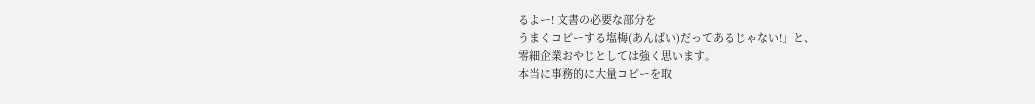るよー! 文書の必要な部分を
うまくコピーする塩梅(あんばい)だってあるじゃない!」と、
零細企業おやじとしては強く思います。
本当に事務的に大量コピーを取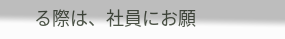る際は、社員にお願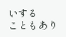いする
こともあり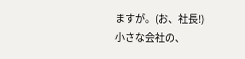ますが。(お、社長!)
小さな会社の、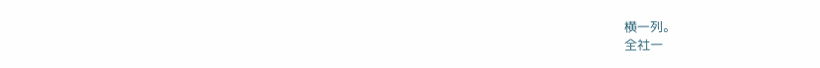横一列。
全社一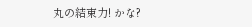丸の結束力! かな?